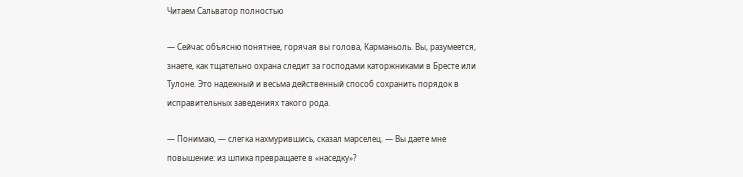Читаем Сальватор полностью

— Сейчас объясню понятнее, горячая вы голова, Карманьоль. Вы, разумеется, знаете, как тщательно охрана следит за господами каторжниками в Бресте или Тулоне. Это надежный и весьма действенный способ сохранить порядок в исправительных заведениях такого рода.

— Понимаю, — слегка нахмурившись, сказал марселец. — Вы даете мне повышение: из шпика превращаете в «наседку»?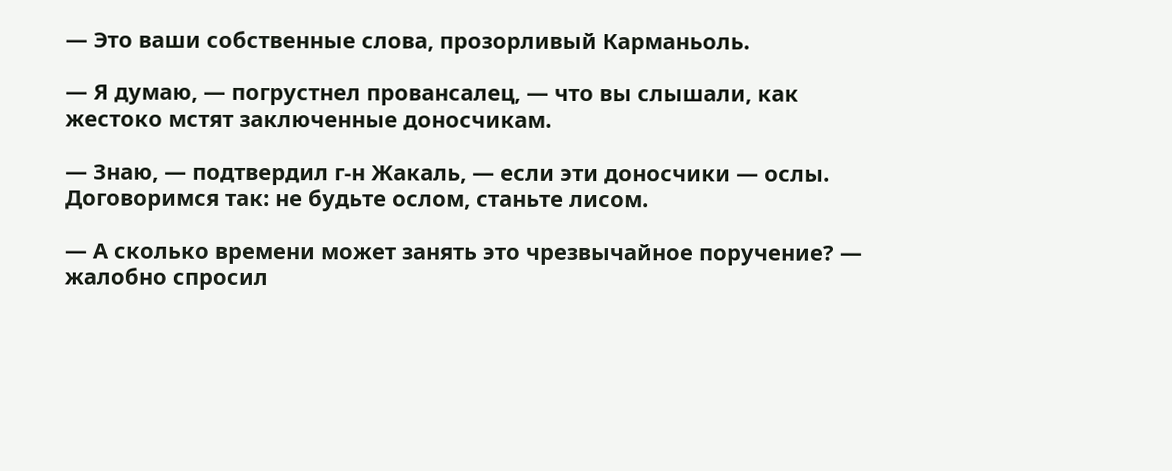— Это ваши собственные слова, прозорливый Карманьоль.

— Я думаю, — погрустнел провансалец, — что вы слышали, как жестоко мстят заключенные доносчикам.

— Знаю, — подтвердил г-н Жакаль, — если эти доносчики — ослы. Договоримся так: не будьте ослом, станьте лисом.

— А сколько времени может занять это чрезвычайное поручение? — жалобно спросил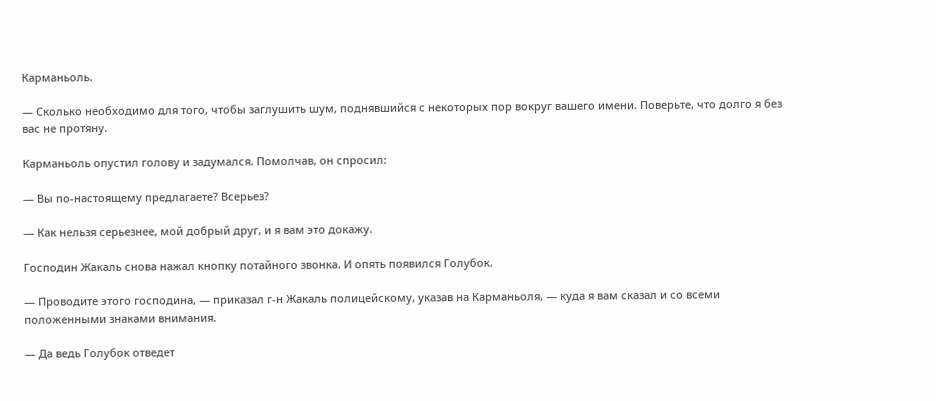Карманьоль.

— Сколько необходимо для того, чтобы заглушить шум, поднявшийся с некоторых пор вокруг вашего имени. Поверьте, что долго я без вас не протяну.

Карманьоль опустил голову и задумался. Помолчав, он спросил:

— Вы по-настоящему предлагаете? Всерьез?

— Как нельзя серьезнее, мой добрый друг, и я вам это докажу.

Господин Жакаль снова нажал кнопку потайного звонка. И опять появился Голубок.

— Проводите этого господина, — приказал г-н Жакаль полицейскому, указав на Карманьоля, — куда я вам сказал и со всеми положенными знаками внимания.

— Да ведь Голубок отведет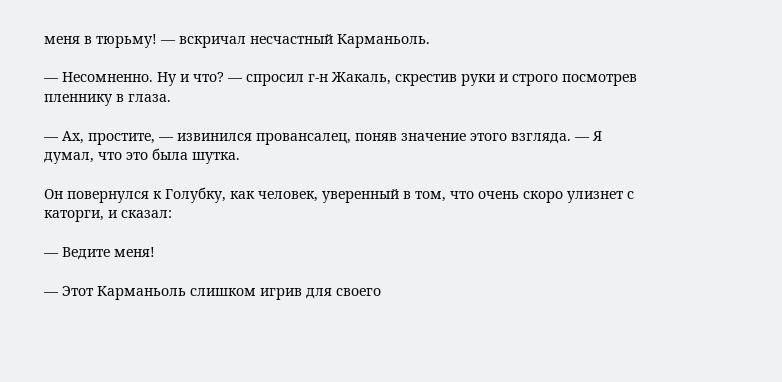меня в тюрьму! — вскричал несчастный Карманьоль.

— Несомненно. Ну и что? — спросил г-н Жакаль, скрестив руки и строго посмотрев пленнику в глаза.

— Ах, простите, — извинился провансалец, поняв значение этого взгляда. — Я думал, что это была шутка.

Он повернулся к Голубку, как человек, уверенный в том, что очень скоро улизнет с каторги, и сказал:

— Ведите меня!

— Этот Карманьоль слишком игрив для своего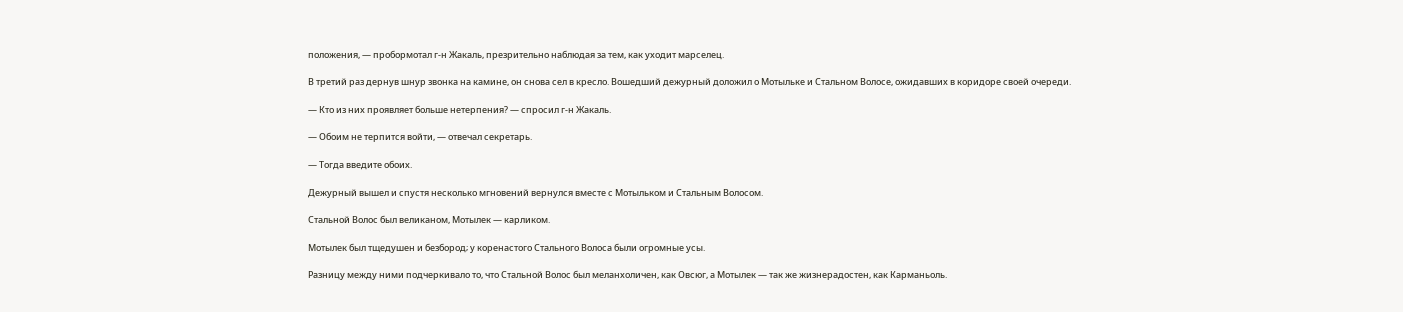положения, — пробормотал г-н Жакаль, презрительно наблюдая за тем, как уходит марселец.

В третий раз дернув шнур звонка на камине, он снова сел в кресло. Вошедший дежурный доложил о Мотыльке и Стальном Волосе, ожидавших в коридоре своей очереди.

— Кто из них проявляет больше нетерпения? — спросил г-н Жакаль.

— Обоим не терпится войти, — отвечал секретарь.

— Тогда введите обоих.

Дежурный вышел и спустя несколько мгновений вернулся вместе с Мотыльком и Стальным Волосом.

Стальной Волос был великаном, Мотылек — карликом.

Мотылек был тщедушен и безбород; у коренастого Стального Волоса были огромные усы.

Разницу между ними подчеркивало то, что Стальной Волос был меланхоличен, как Овсюг, а Мотылек — так же жизнерадостен, как Карманьоль.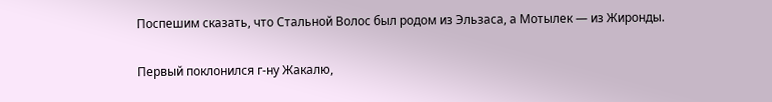Поспешим сказать, что Стальной Волос был родом из Эльзаса, а Мотылек — из Жиронды.

Первый поклонился г-ну Жакалю,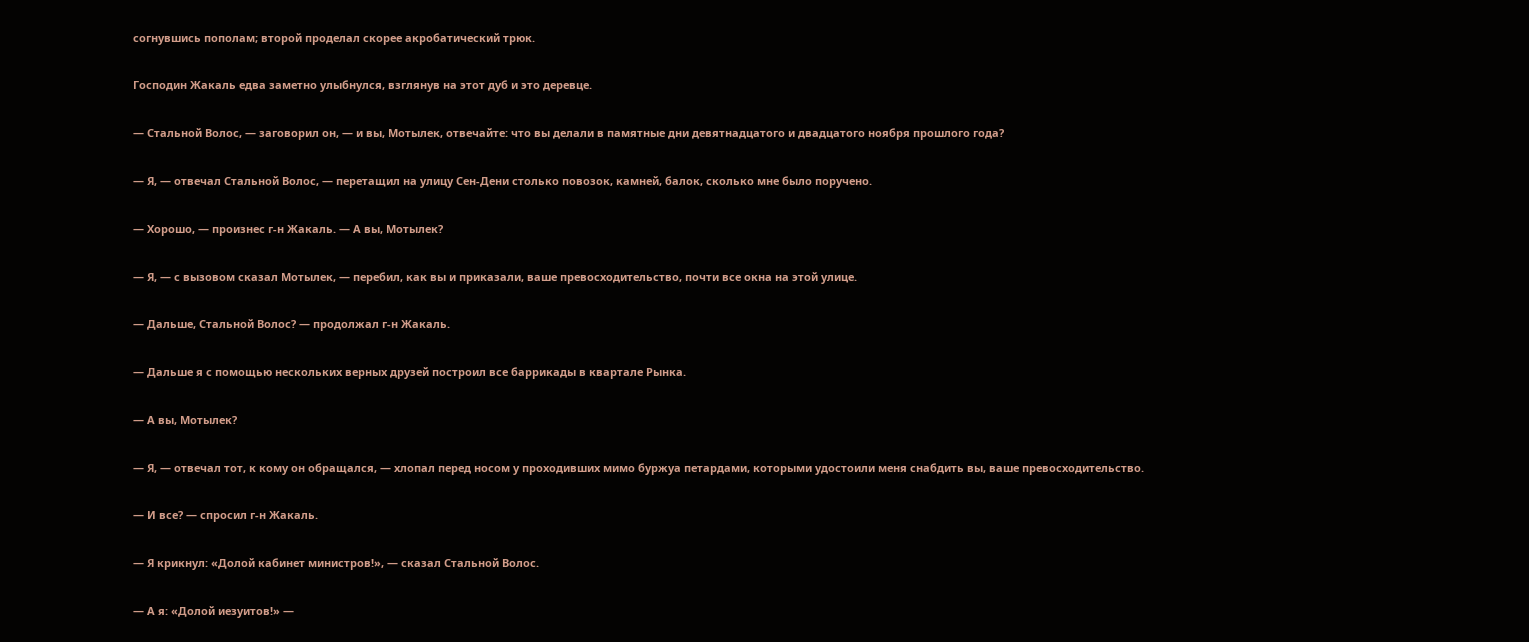согнувшись пополам; второй проделал скорее акробатический трюк.

Господин Жакаль едва заметно улыбнулся, взглянув на этот дуб и это деревце.

— Стальной Волос, — заговорил он, — и вы, Мотылек, отвечайте: что вы делали в памятные дни девятнадцатого и двадцатого ноября прошлого года?

— Я, — отвечал Стальной Волос, — перетащил на улицу Сен-Дени столько повозок, камней, балок, сколько мне было поручено.

— Хорошо, — произнес г-н Жакаль. — А вы, Мотылек?

— Я, — с вызовом сказал Мотылек, — перебил, как вы и приказали, ваше превосходительство, почти все окна на этой улице.

— Дальше, Стальной Волос? — продолжал г-н Жакаль.

— Дальше я с помощью нескольких верных друзей построил все баррикады в квартале Рынка.

— А вы, Мотылек?

— Я, — отвечал тот, к кому он обращался, — хлопал перед носом у проходивших мимо буржуа петардами, которыми удостоили меня снабдить вы, ваше превосходительство.

— И все? — спросил г-н Жакаль.

— Я крикнул: «Долой кабинет министров!», — сказал Стальной Волос.

— А я: «Долой иезуитов!» —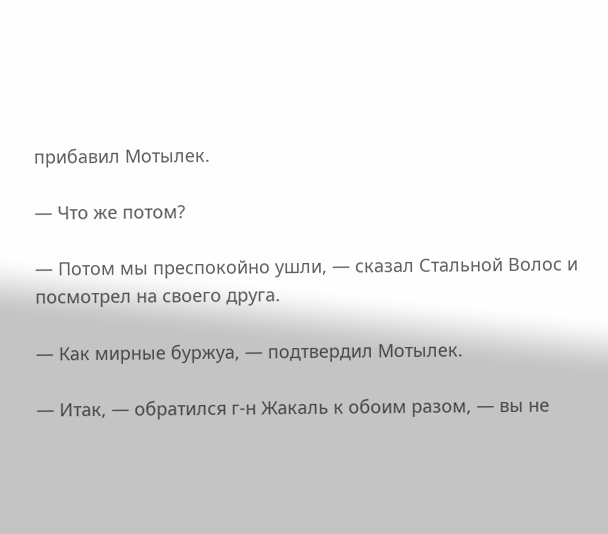прибавил Мотылек.

— Что же потом?

— Потом мы преспокойно ушли, — сказал Стальной Волос и посмотрел на своего друга.

— Как мирные буржуа, — подтвердил Мотылек.

— Итак, — обратился г-н Жакаль к обоим разом, — вы не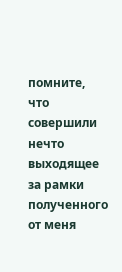помните, что совершили нечто выходящее за рамки полученного от меня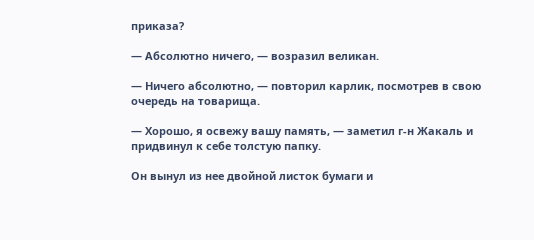приказа?

— Абсолютно ничего, — возразил великан.

— Ничего абсолютно, — повторил карлик, посмотрев в свою очередь на товарища.

— Хорошо, я освежу вашу память, — заметил г-н Жакаль и придвинул к себе толстую папку.

Он вынул из нее двойной листок бумаги и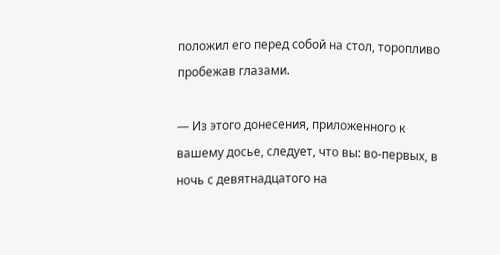положил его перед собой на стол, торопливо пробежав глазами.

— Из этого донесения, приложенного к вашему досье, следует, что вы: во-первых, в ночь с девятнадцатого на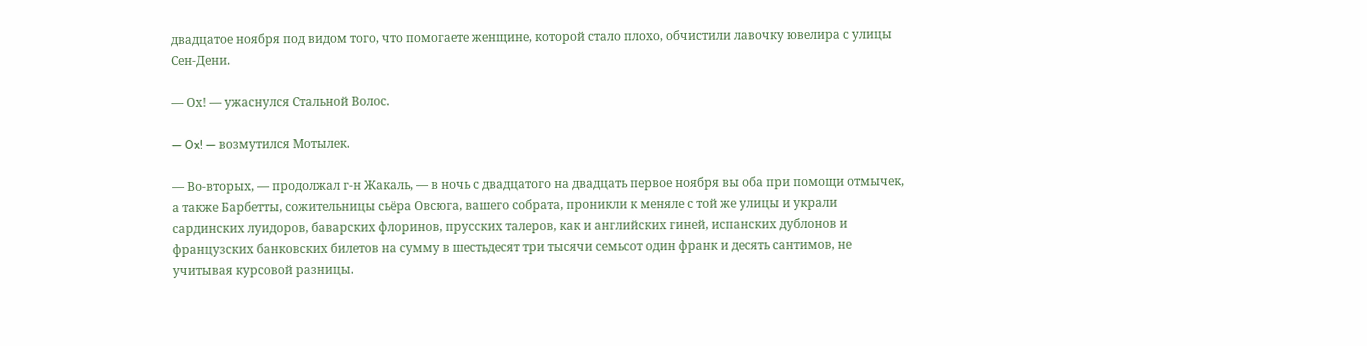двадцатое ноября под видом того, что помогаете женщине, которой стало плохо, обчистили лавочку ювелира с улицы Сен-Дени.

— Ох! — ужаснулся Стальной Волос.

— Ox! — возмутился Мотылек.

— Во-вторых, — продолжал г-н Жакаль, — в ночь с двадцатого на двадцать первое ноября вы оба при помощи отмычек, а также Барбетты, сожительницы сьёра Овсюга, вашего собрата, проникли к меняле с той же улицы и украли сардинских луидоров, баварских флоринов, прусских талеров, как и английских гиней, испанских дублонов и французских банковских билетов на сумму в шестьдесят три тысячи семьсот один франк и десять сантимов, не учитывая курсовой разницы.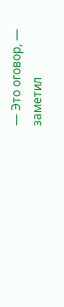— Это оговор, — заметил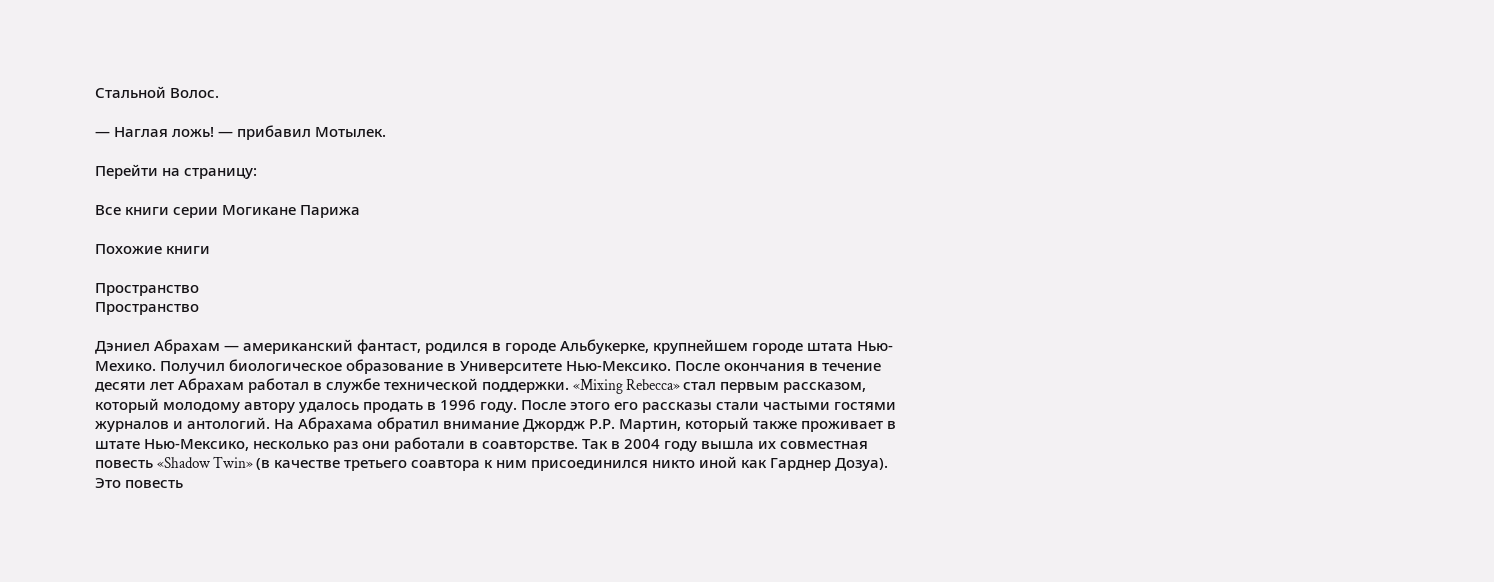Стальной Волос.

— Наглая ложь! — прибавил Мотылек.

Перейти на страницу:

Все книги серии Могикане Парижа

Похожие книги

Пространство
Пространство

Дэниел Абрахам — американский фантаст, родился в городе Альбукерке, крупнейшем городе штата Нью-Мехико. Получил биологическое образование в Университете Нью-Мексико. После окончания в течение десяти лет Абрахам работал в службе технической поддержки. «Mixing Rebecca» стал первым рассказом, который молодому автору удалось продать в 1996 году. После этого его рассказы стали частыми гостями журналов и антологий. На Абрахама обратил внимание Джордж Р.Р. Мартин, который также проживает в штате Нью-Мексико, несколько раз они работали в соавторстве. Так в 2004 году вышла их совместная повесть «Shadow Twin» (в качестве третьего соавтора к ним присоединился никто иной как Гарднер Дозуа). Это повесть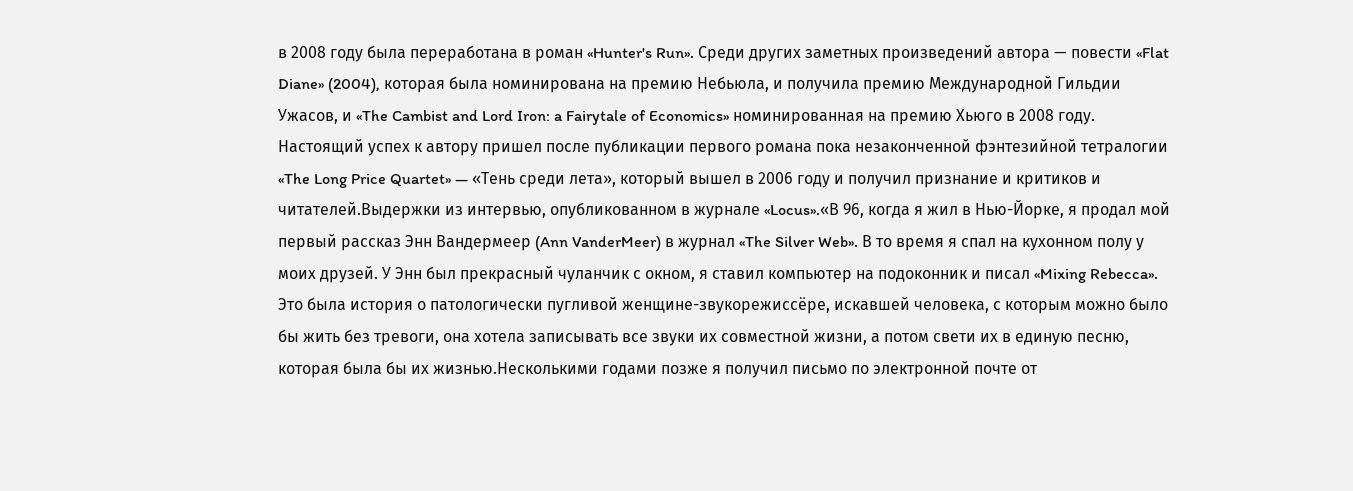в 2008 году была переработана в роман «Hunter's Run». Среди других заметных произведений автора — повести «Flat Diane» (2004), которая была номинирована на премию Небьюла, и получила премию Международной Гильдии Ужасов, и «The Cambist and Lord Iron: a Fairytale of Economics» номинированная на премию Хьюго в 2008 году. Настоящий успех к автору пришел после публикации первого романа пока незаконченной фэнтезийной тетралогии «The Long Price Quartet» — «Тень среди лета», который вышел в 2006 году и получил признание и критиков и читателей.Выдержки из интервью, опубликованном в журнале «Locus».«В 96, когда я жил в Нью-Йорке, я продал мой первый рассказ Энн Вандермеер (Ann VanderMeer) в журнал «The Silver Web». В то время я спал на кухонном полу у моих друзей. У Энн был прекрасный чуланчик с окном, я ставил компьютер на подоконник и писал «Mixing Rebecca». Это была история о патологически пугливой женщине-звукорежиссёре, искавшей человека, с которым можно было бы жить без тревоги, она хотела записывать все звуки их совместной жизни, а потом свети их в единую песню, которая была бы их жизнью.Несколькими годами позже я получил письмо по электронной почте от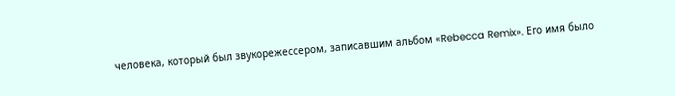человека, который был звукорежессером, записавшим альбом «Rebecca Remix». Его имя было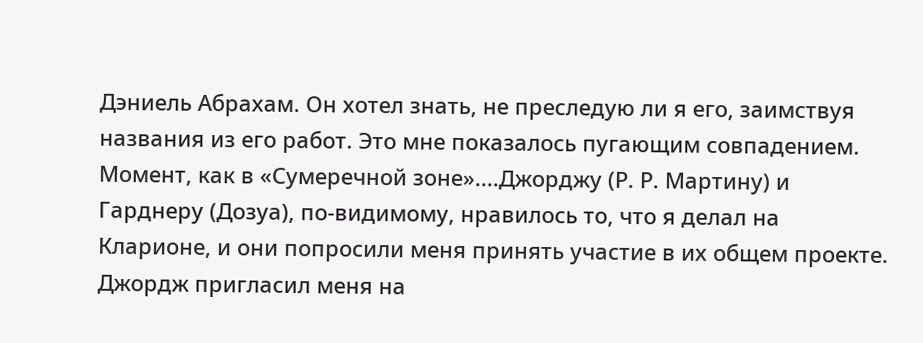Дэниель Абрахам. Он хотел знать, не преследую ли я его, заимствуя названия из его работ. Это мне показалось пугающим совпадением. Момент, как в «Сумеречной зоне»....Джорджу (Р. Р. Мартину) и Гарднеру (Дозуа), по-видимому, нравилось то, что я делал на Кларионе, и они попросили меня принять участие в их общем проекте. Джордж пригласил меня на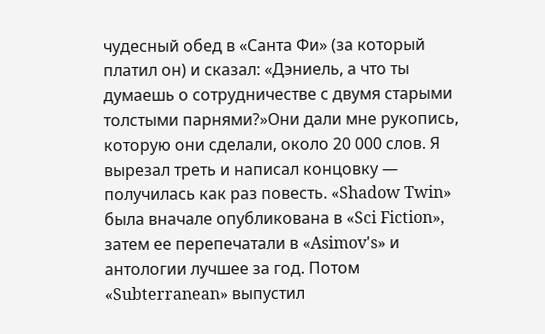чудесный обед в «Санта Фи» (за который платил он) и сказал: «Дэниель, а что ты думаешь о сотрудничестве с двумя старыми толстыми парнями?»Они дали мне рукопись, которую они сделали, около 20 000 слов. Я вырезал треть и написал концовку — получилась как раз повесть. «Shadow Twin» была вначале опубликована в «Sci Fiction», затем ее перепечатали в «Asimov's» и антологии лучшее за год. Потом «Subterranean» выпустил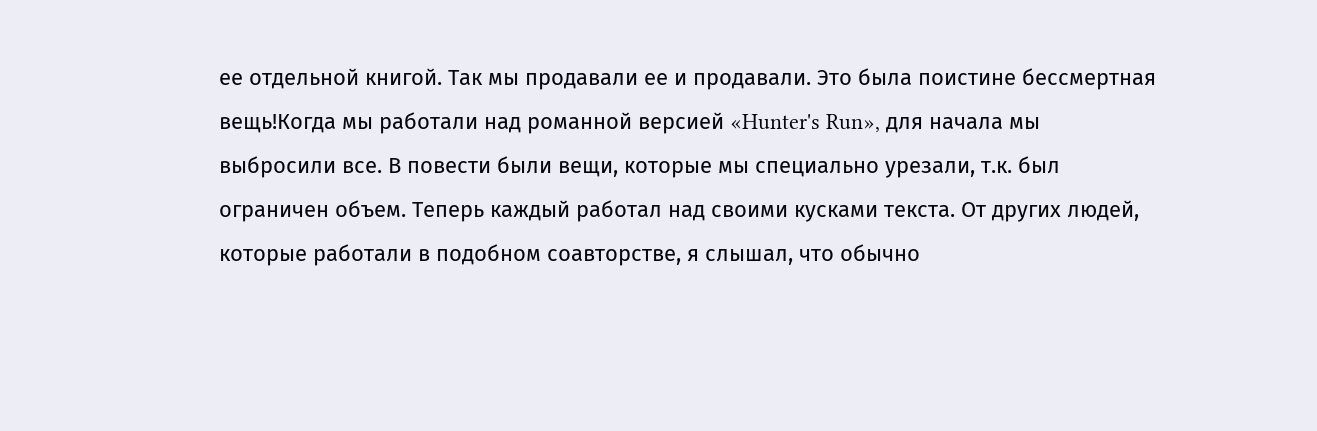ее отдельной книгой. Так мы продавали ее и продавали. Это была поистине бессмертная вещь!Когда мы работали над романной версией «Hunter's Run», для начала мы выбросили все. В повести были вещи, которые мы специально урезали, т.к. был ограничен объем. Теперь каждый работал над своими кусками текста. От других людей, которые работали в подобном соавторстве, я слышал, что обычно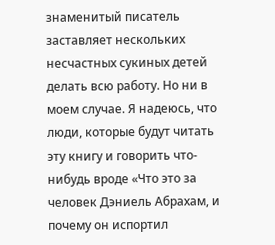знаменитый писатель заставляет нескольких несчастных сукиных детей делать всю работу. Но ни в моем случае. Я надеюсь, что люди, которые будут читать эту книгу и говорить что-нибудь вроде «Что это за человек Дэниель Абрахам, и почему он испортил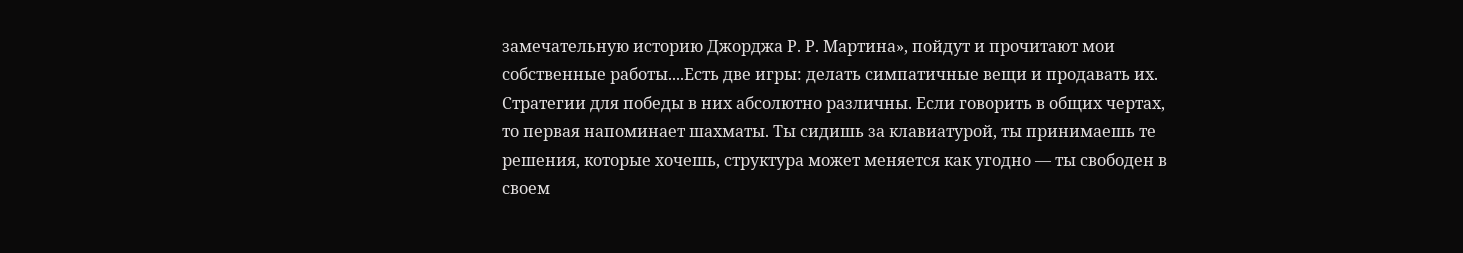замечательную историю Джорджа Р. Р. Мартина», пойдут и прочитают мои собственные работы....Есть две игры: делать симпатичные вещи и продавать их. Стратегии для победы в них абсолютно различны. Если говорить в общих чертах, то первая напоминает шахматы. Ты сидишь за клавиатурой, ты принимаешь те решения, которые хочешь, структура может меняется как угодно — ты свободен в своем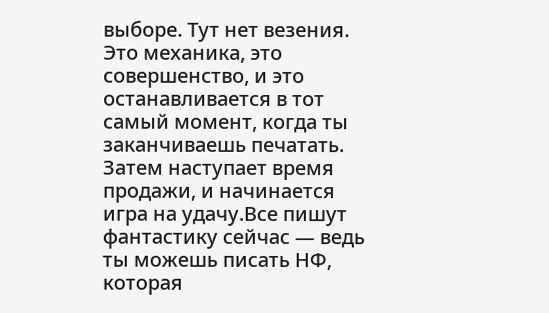выборе. Тут нет везения. Это механика, это совершенство, и это останавливается в тот самый момент, когда ты заканчиваешь печатать. Затем наступает время продажи, и начинается игра на удачу.Все пишут фантастику сейчас — ведь ты можешь писать НФ, которая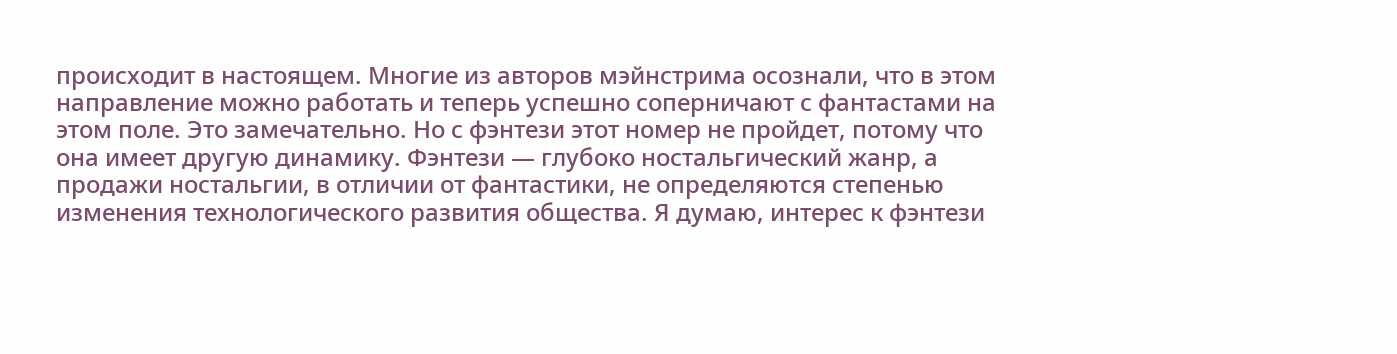происходит в настоящем. Многие из авторов мэйнстрима осознали, что в этом направление можно работать и теперь успешно соперничают с фантастами на этом поле. Это замечательно. Но с фэнтези этот номер не пройдет, потому что она имеет другую динамику. Фэнтези — глубоко ностальгический жанр, а продажи ностальгии, в отличии от фантастики, не определяются степенью изменения технологического развития общества. Я думаю, интерес к фэнтези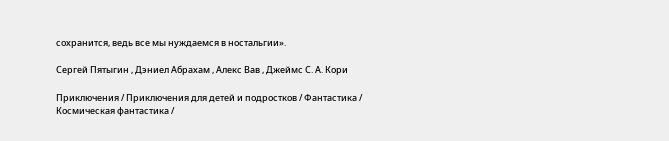сохранится, ведь все мы нуждаемся в ностальгии».

Сергей Пятыгин , Дэниел Абрахам , Алекс Вав , Джеймс С. А. Кори

Приключения / Приключения для детей и подростков / Фантастика / Космическая фантастика /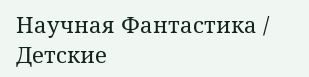Научная Фантастика / Детские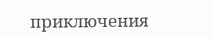приключения